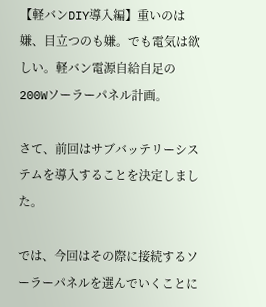【軽バンDIY導入編】重いのは嫌、目立つのも嫌。でも電気は欲しい。軽バン電源自給自足の200Wソーラーパネル計画。

さて、前回はサブバッテリーシステムを導入することを決定しました。

では、今回はその際に接続するソーラーパネルを選んでいくことに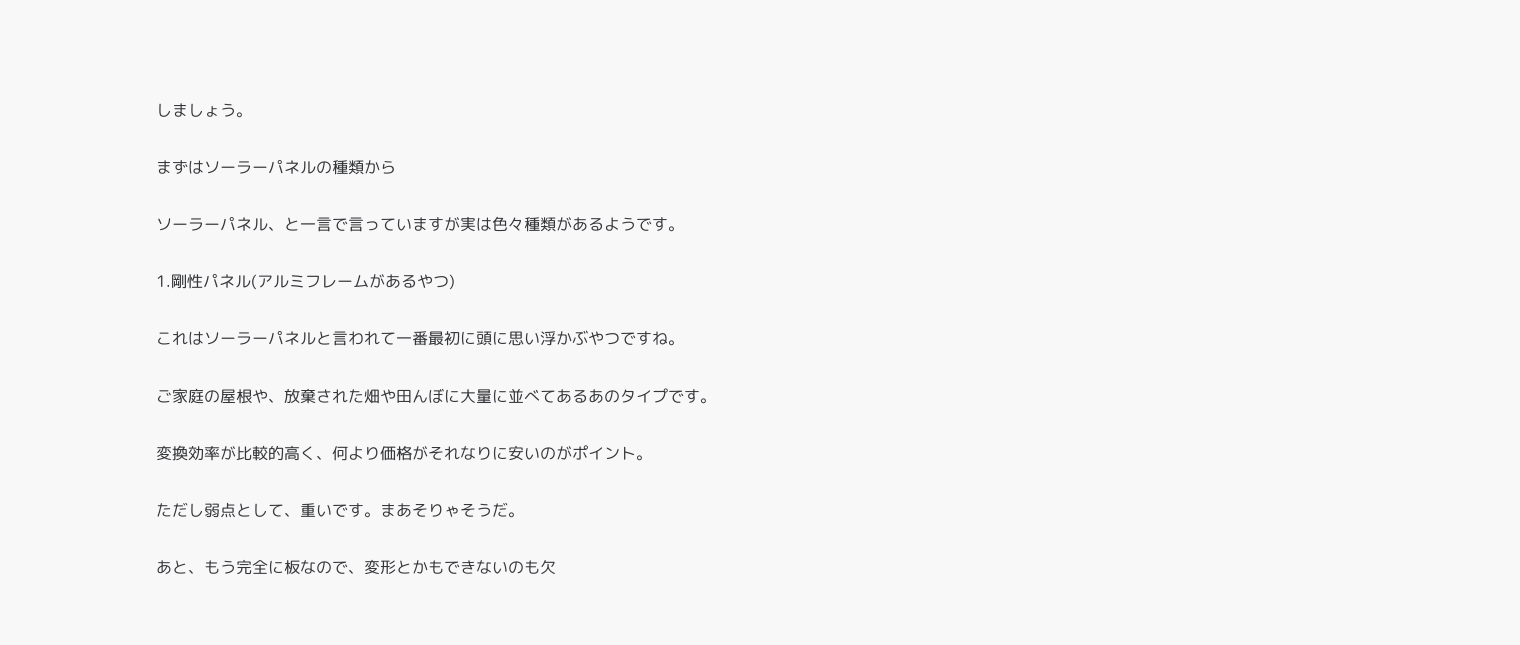しましょう。

まずはソーラーパネルの種類から

ソーラーパネル、と一言で言っていますが実は色々種類があるようです。

1.剛性パネル(アルミフレームがあるやつ)

これはソーラーパネルと言われて一番最初に頭に思い浮かぶやつですね。

ご家庭の屋根や、放棄された畑や田んぼに大量に並べてあるあのタイプです。

変換効率が比較的高く、何より価格がそれなりに安いのがポイント。

ただし弱点として、重いです。まあそりゃそうだ。

あと、もう完全に板なので、変形とかもできないのも欠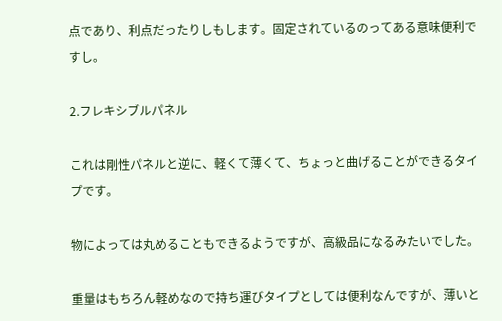点であり、利点だったりしもします。固定されているのってある意味便利ですし。

2.フレキシブルパネル

これは剛性パネルと逆に、軽くて薄くて、ちょっと曲げることができるタイプです。

物によっては丸めることもできるようですが、高級品になるみたいでした。

重量はもちろん軽めなので持ち運びタイプとしては便利なんですが、薄いと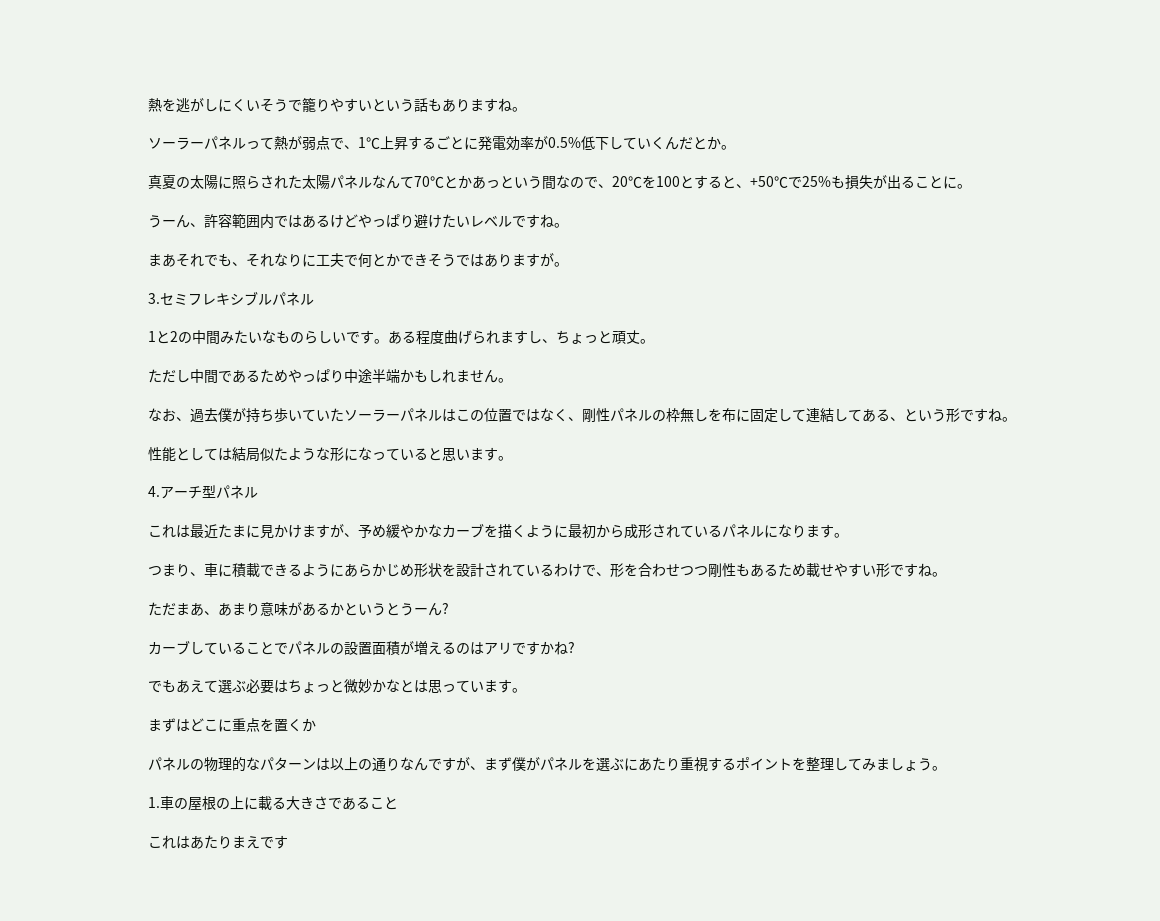熱を逃がしにくいそうで籠りやすいという話もありますね。

ソーラーパネルって熱が弱点で、1℃上昇するごとに発電効率が0.5%低下していくんだとか。

真夏の太陽に照らされた太陽パネルなんて70℃とかあっという間なので、20℃を100とすると、+50℃で25%も損失が出ることに。

うーん、許容範囲内ではあるけどやっぱり避けたいレベルですね。

まあそれでも、それなりに工夫で何とかできそうではありますが。

3.セミフレキシブルパネル

1と2の中間みたいなものらしいです。ある程度曲げられますし、ちょっと頑丈。

ただし中間であるためやっぱり中途半端かもしれません。

なお、過去僕が持ち歩いていたソーラーパネルはこの位置ではなく、剛性パネルの枠無しを布に固定して連結してある、という形ですね。

性能としては結局似たような形になっていると思います。

4.アーチ型パネル

これは最近たまに見かけますが、予め緩やかなカーブを描くように最初から成形されているパネルになります。

つまり、車に積載できるようにあらかじめ形状を設計されているわけで、形を合わせつつ剛性もあるため載せやすい形ですね。

ただまあ、あまり意味があるかというとうーん?

カーブしていることでパネルの設置面積が増えるのはアリですかね?

でもあえて選ぶ必要はちょっと微妙かなとは思っています。

まずはどこに重点を置くか

パネルの物理的なパターンは以上の通りなんですが、まず僕がパネルを選ぶにあたり重視するポイントを整理してみましょう。

1.車の屋根の上に載る大きさであること

これはあたりまえです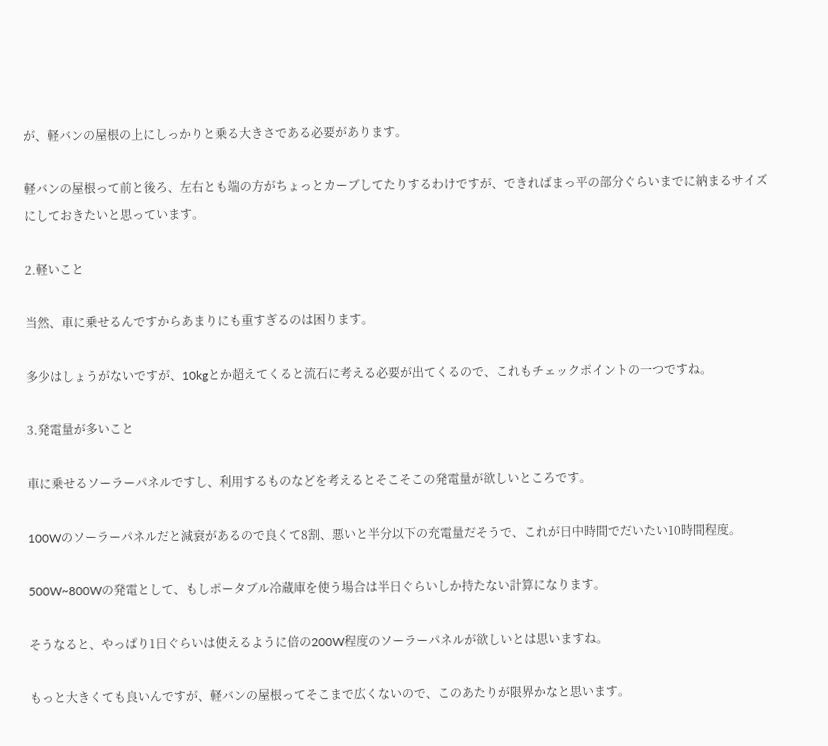が、軽バンの屋根の上にしっかりと乗る大きさである必要があります。

軽バンの屋根って前と後ろ、左右とも端の方がちょっとカーブしてたりするわけですが、できればまっ平の部分ぐらいまでに納まるサイズにしておきたいと思っています。

2.軽いこと

当然、車に乗せるんですからあまりにも重すぎるのは困ります。

多少はしょうがないですが、10kgとか超えてくると流石に考える必要が出てくるので、これもチェックポイントの一つですね。

3.発電量が多いこと

車に乗せるソーラーパネルですし、利用するものなどを考えるとそこそこの発電量が欲しいところです。

100Wのソーラーパネルだと減衰があるので良くて8割、悪いと半分以下の充電量だそうで、これが日中時間でだいたい10時間程度。

500W~800Wの発電として、もしポータブル冷蔵庫を使う場合は半日ぐらいしか持たない計算になります。

そうなると、やっぱり1日ぐらいは使えるように倍の200W程度のソーラーパネルが欲しいとは思いますね。

もっと大きくても良いんですが、軽バンの屋根ってそこまで広くないので、このあたりが限界かなと思います。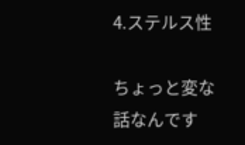4.ステルス性

ちょっと変な話なんです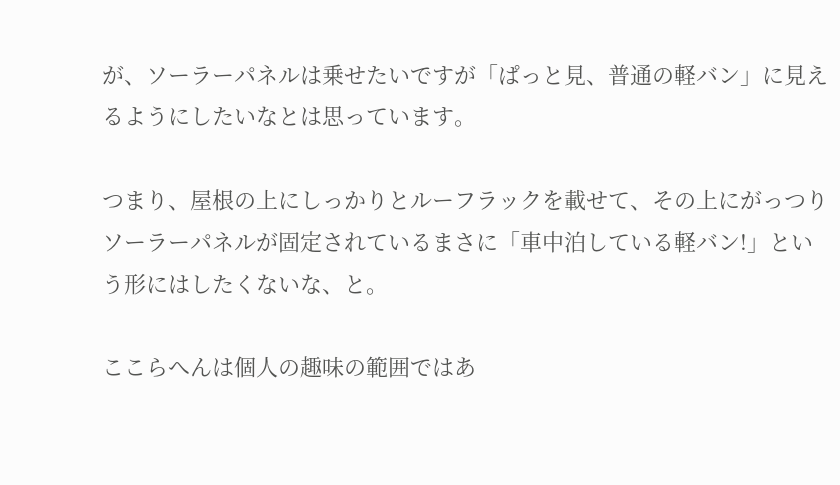が、ソーラーパネルは乗せたいですが「ぱっと見、普通の軽バン」に見えるようにしたいなとは思っています。

つまり、屋根の上にしっかりとルーフラックを載せて、その上にがっつりソーラーパネルが固定されているまさに「車中泊している軽バン!」という形にはしたくないな、と。

ここらへんは個人の趣味の範囲ではあ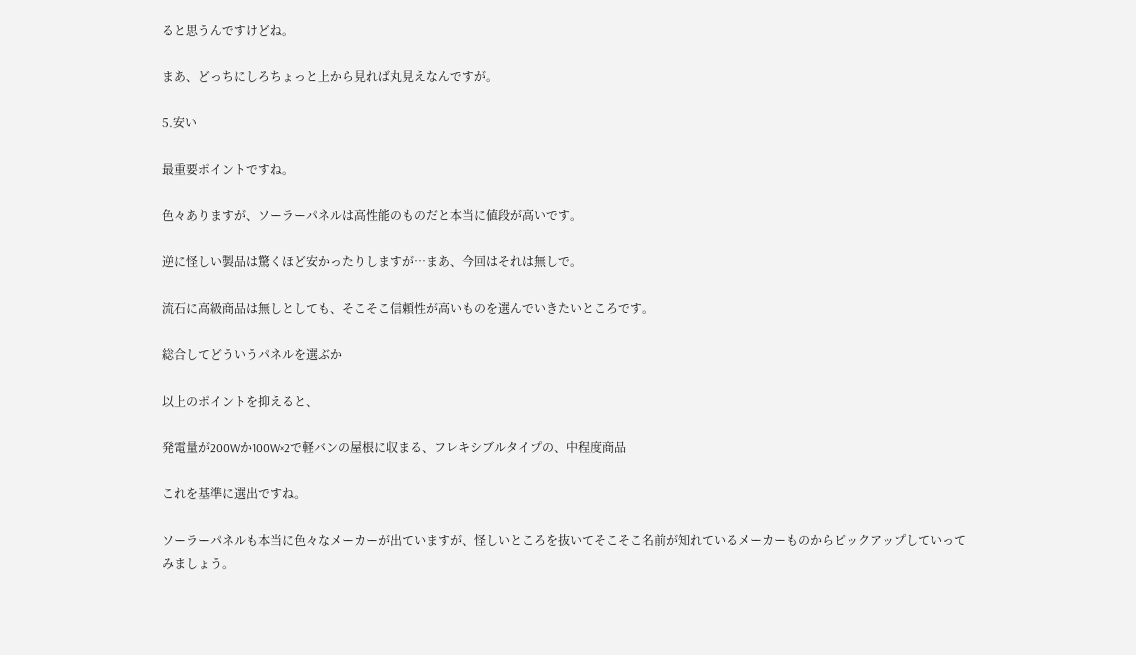ると思うんですけどね。

まあ、どっちにしろちょっと上から見れば丸見えなんですが。

5.安い

最重要ポイントですね。

色々ありますが、ソーラーパネルは高性能のものだと本当に値段が高いです。

逆に怪しい製品は驚くほど安かったりしますが…まあ、今回はそれは無しで。

流石に高級商品は無しとしても、そこそこ信頼性が高いものを選んでいきたいところです。

総合してどういうパネルを選ぶか

以上のポイントを抑えると、

発電量が200Wか100W×2で軽バンの屋根に収まる、フレキシブルタイプの、中程度商品

これを基準に選出ですね。

ソーラーパネルも本当に色々なメーカーが出ていますが、怪しいところを抜いてそこそこ名前が知れているメーカーものからピックアップしていってみましょう。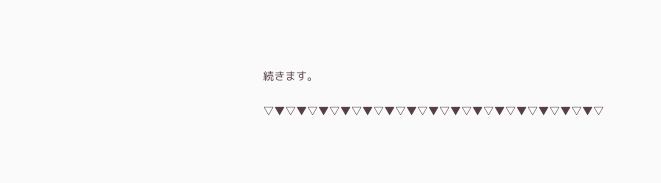続きます。

▽▼▽▼▽▼▽▼▽▼▽▼▽▼▽▼▽▼▽▼▽▼▽▼▽▼▽▼▽▼▽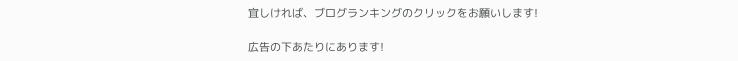宜しければ、ブログランキングのクリックをお願いします!

広告の下あたりにあります!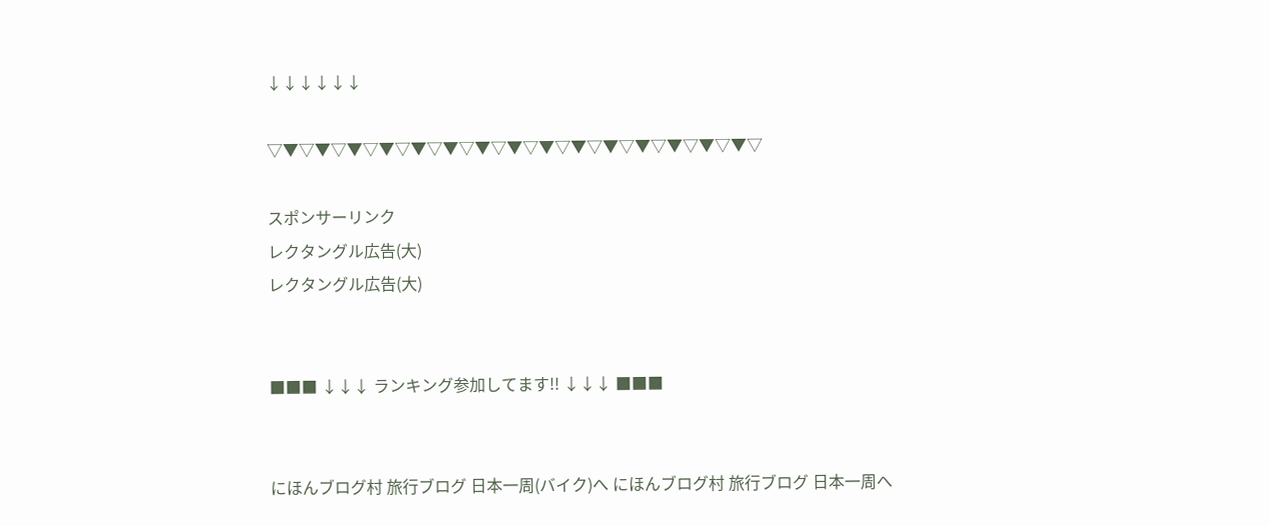↓↓↓↓↓↓

▽▼▽▼▽▼▽▼▽▼▽▼▽▼▽▼▽▼▽▼▽▼▽▼▽▼▽▼▽▼▽

スポンサーリンク
レクタングル広告(大)
レクタングル広告(大)


■■■ ↓↓↓ ランキング参加してます!! ↓↓↓ ■■■


にほんブログ村 旅行ブログ 日本一周(バイク)へ にほんブログ村 旅行ブログ 日本一周へ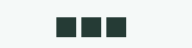■■■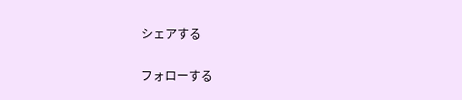シェアする

フォローする